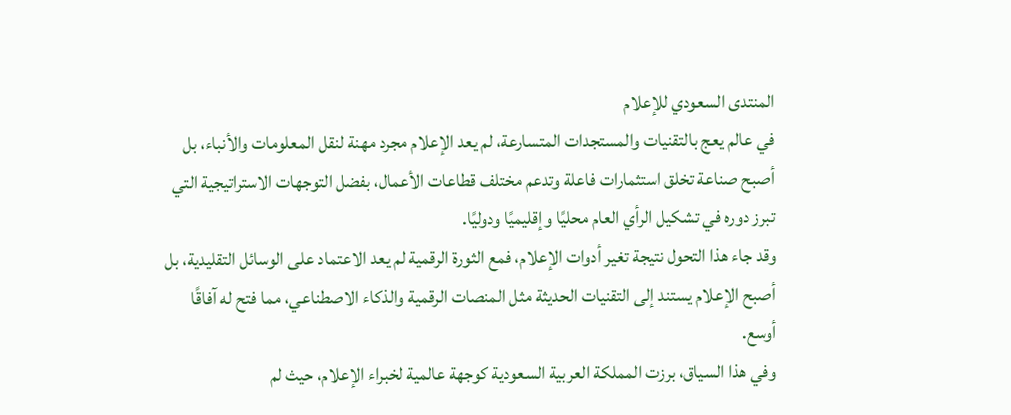المنتدى السعودي للإعلام
في عالم يعج بالتقنيات والمستجدات المتسارعة، لم يعد الإعلام مجرد مهنة لنقل المعلومات والأنباء، بل أصبح صناعة تخلق استثمارات فاعلة وتدعم مختلف قطاعات الأعمال، بفضل التوجهات الاستراتيجية التي تبرز دوره في تشكيل الرأي العام محليًا وإقليميًا ودوليًا.
وقد جاء هذا التحول نتيجة تغير أدوات الإعلام، فمع الثورة الرقمية لم يعد الاعتماد على الوسائل التقليدية، بل أصبح الإعلام يستند إلى التقنيات الحديثة مثل المنصات الرقمية والذكاء الاصطناعي، مما فتح له آفاقًا أوسع.
وفي هذا السياق، برزت المملكة العربية السعودية كوجهة عالمية لخبراء الإعلام، حيث لم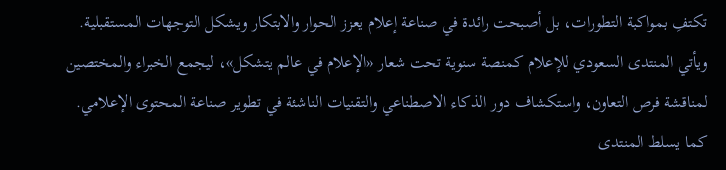تكتفِ بمواكبة التطورات، بل أصبحت رائدة في صناعة إعلام يعزز الحوار والابتكار ويشكل التوجهات المستقبلية.
ويأتي المنتدى السعودي للإعلام كمنصة سنوية تحت شعار «الإعلام في عالم يتشكل»، ليجمع الخبراء والمختصين لمناقشة فرص التعاون، واستكشاف دور الذكاء الاصطناعي والتقنيات الناشئة في تطوير صناعة المحتوى الإعلامي.
كما يسلط المنتدى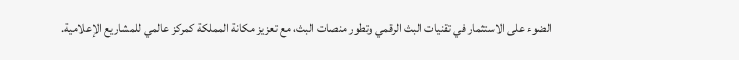الضوء على الاستثمار في تقنيات البث الرقمي وتطور منصات البث، مع تعزيز مكانة المملكة كمركز عالمي للمشاريع الإعلامية.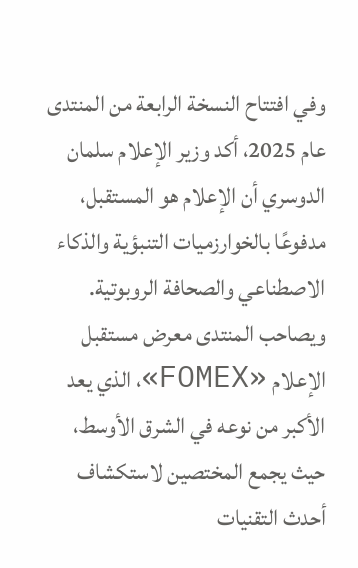وفي افتتاح النسخة الرابعة من المنتدى عام 2025، أكد وزير الإعلام سلمان الدوسري أن الإعلام هو المستقبل، مدفوعًا بالخوارزميات التنبؤية والذكاء الاصطناعي والصحافة الروبوتية.
ويصاحب المنتدى معرض مستقبل الإعلام «FOMEX»، الذي يعد الأكبر من نوعه في الشرق الأوسط، حيث يجمع المختصين لاستكشاف أحدث التقنيات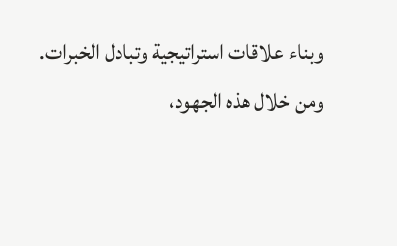وبناء علاقات استراتيجية وتبادل الخبرات.
ومن خلال هذه الجهود،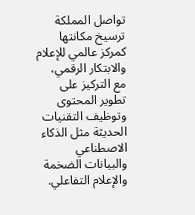تواصل المملكة ترسيخ مكانتها كمركز عالمي للإعلام والابتكار الرقمي، مع التركيز على تطوير المحتوى وتوظيف التقنيات الحديثة مثل الذكاء الاصطناعي والبيانات الضخمة والإعلام التفاعلي.